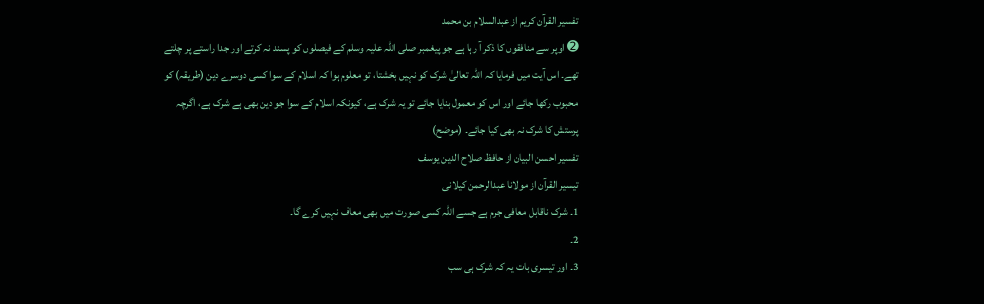تفسیر القرآن کریم از عبدالسلام بن محمد
➋ اوپر سے منافقوں کا ذکر آ رہا ہے جو پیغمبر صلی اللہ علیہ وسلم کے فیصلوں کو پسند نہ کرتے اور جدا راستے پر چلتے تھے۔ اس آیت میں فرمایا کہ اللہ تعالیٰ شرک کو نہیں بخشتا، تو معلوم ہوا کہ اسلام کے سوا کسی دوسرے دین (طریقہ) کو محبوب رکھا جائے اور اس کو معمول بنایا جائے تو یہ شرک ہے، کیونکہ اسلام کے سوا جو دین بھی ہے شرک ہے، اگرچہ پرستش کا شرک نہ بھی کیا جائے۔ (موضح)
تفسیر احسن البیان از حافظ صلاح الدین یوسف
تيسير القرآن از مولانا عبدالرحمن کیلانی
1۔ شرک ناقابل معافی جرم ہے جسے اللہ کسی صورت میں بھی معاف نہیں کرے گا۔
2۔
3۔ اور تیسری بات یہ کہ شرک ہی سب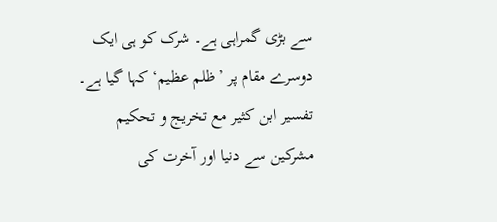سے بڑی گمراہی ہے۔ شرک کو ہی ایک دوسرے مقام پر ’ظلم عظیم‘ کہا گیا ہے۔
تفسیر ابن کثیر مع تخریج و تحکیم
مشرکین سے دنیا اور آخرت کی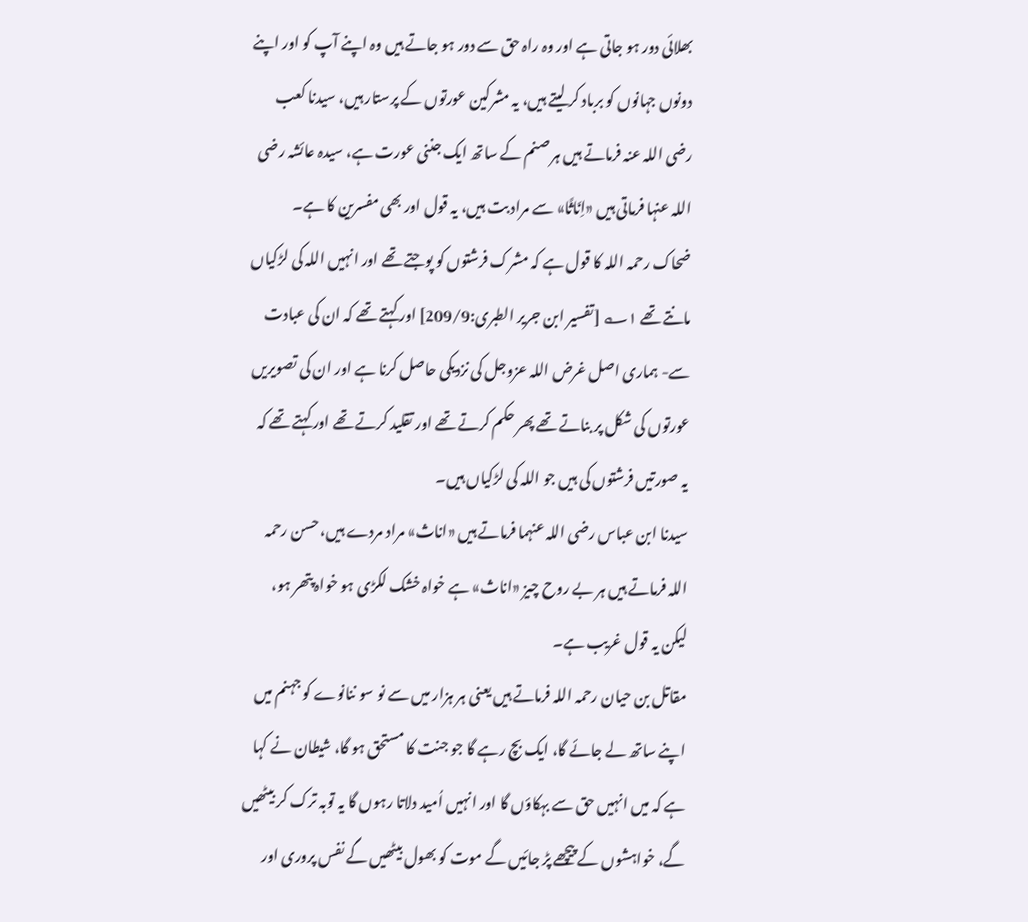بھلائی دور ہو جاتی ہے اور وہ راہ حق سے دور ہو جاتے ہیں وہ اپنے آپ کو اور اپنے دونوں جہانوں کو برباد کر لیتے ہیں، یہ مشرکین عورتوں کے پرستار ہیں، سیدنا کعب رضی اللہ عنہ فرماتے ہیں ہر صنم کے ساتھ ایک جننی عورت ہے، سیدہ عائشہ رضی اللہ عنہا فرماتی ہیں «اِنَاثًا» سے مراد بت ہیں، یہ قول اور بھی مفسرین کا ہے۔
ضحاک رحمہ اللہ کا قول ہے کہ مشرک فرشتوں کو پوجتے تھے اور انہیں اللہ کی لڑکیاں مانتے تھے ۱؎ [تفسیر ابن جریر الطبری:209/9] اور کہتے تھے کہ ان کی عبادت سے- ہماری اصل غرض اللہ عزوجل کی نزدیکی حاصل کرنا ہے اور ان کی تصویریں عورتوں کی شکل پر بناتے تھے پھر حکم کرتے تھے اور تقلید کرتے تھے اور کہتے تھے کہ یہ صورتیں فرشتوں کی ہیں جو اللہ کی لڑکیاں ہیں۔
سیدنا ابن عباس رضی اللہ عنہما فرماتے ہیں «اناث» مراد مردے ہیں، حسن رحمہ اللہ فرماتے ہیں ہر بے روح چیز «اناث» ہے خواہ خشک لکڑی ہو خواہ پتھر ہو، لیکن یہ قول غریب ہے۔
مقاتل بن حیان رحمہ اللہ فرماتے ہیں یعنی ہر ہزار میں سے نو سو ننانوے کو جہنم میں اپنے ساتھ لے جائے گا، ایک بچ رہے گا جو جنت کا مستحق ہو گا، شیطان نے کہا ہے کہ میں انہیں حق سے بہکاؤں گا اور انہیں اُمید دلاتا رہوں گا یہ توبہ ترک کر بیٹھیں گے، خواہشوں کے پیچھے پڑ جائیں گے موت کو بھول بیٹھیں گے نفس پروری اور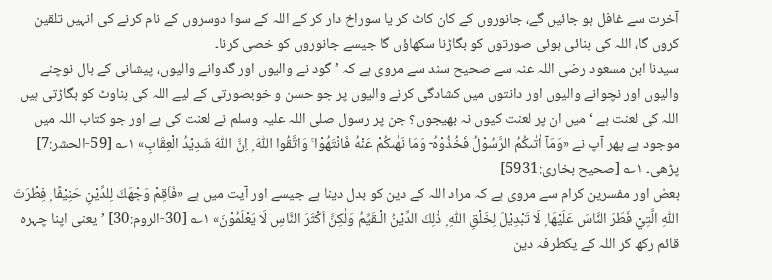آخرت سے غافل ہو جائیں گے، جانوروں کے کان کاٹ کر یا سوراخ دار کر کے اللہ کے سوا دوسروں کے نام کرنے کی انہیں تلقین کروں گا، اللہ کی بنائی ہوئی صورتوں کو بگاڑنا سکھاؤں گا جیسے جانوروں کو خصی کرنا۔
سیدنا ابن مسعود رضی اللہ عنہ سے صحیح سند سے مروی ہے کہ ’ گود نے والیوں اور گدوانے والیوں، پیشانی کے بال نوچنے والیوں اور نچوانے والیوں اور دانتوں میں کشادگی کرنے والیوں پر جو حسن و خوبصورتی کے لیے اللہ کی بناوٹ کو بگاڑتی ہیں اللہ کی لعنت ہے ‘ میں ان پر لعنت کیوں نہ بھیجوں؟ جن پر رسول صلی اللہ علیہ وسلم نے لعنت کی ہے اور جو کتاب اللہ میں موجود ہے پھر آپ نے «وَمَآ اٰتٰىكُمُ الرَّسُوْلُ فَخُذُوْهُ ۤ وَمَا نَهٰىكُمْ عَنْهُ فَانْتَهُوْا ۚ وَاتَّقُوا اللّٰهَ ۭ اِنَّ اللّٰهَ شَدِيْدُ الْعِقَابِ» ۱؎ [59-الحشر:7] پڑھی۔ ۱؎ [صحیح بخاری:5931]
بعض اور مفسرین کرام سے مروی ہے کہ مراد اللہ کے دین کو بدل دینا ہے جیسے اور آیت میں ہے «فَاَقِمْ وَجْهَكَ لِلدِّيْنِ حَنِيْفًا ۭ فِطْرَتَ اللّٰهِ الَّتِيْ فَطَرَ النَّاسَ عَلَيْهَا ۭ لَا تَبْدِيْلَ لِخَلْقِ اللّٰهِ ۭ ذٰلِكَ الدِّيْنُ الْـقَيِّمُ وَلٰكِنَّ اَكْثَرَ النَّاسِ لَا يَعْلَمُوْنَ» ۱؎ [30-الروم:30] ’ یعنی اپنا چہرہ قائم رکھ کر اللہ کے یکطرفہ دین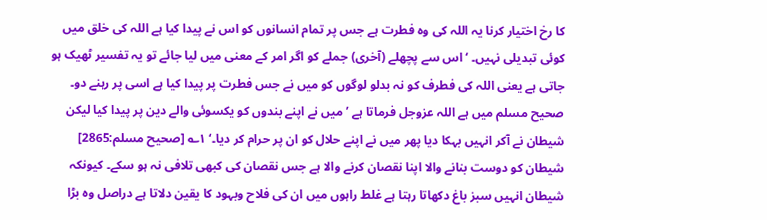کا رخ اختیار کرنا یہ اللہ کی وہ فطرت ہے جس پر تمام انسانوں کو اس نے پیدا کیا ہے اللہ کی خلق میں کوئی تبدیلی نہیں۔ ‘ اس سے پچھلے (آخری) جملے کو اگر امر کے معنی میں لیا جائے تو یہ تفسیر ٹھیک ہو جاتی ہے یعنی اللہ کی فطرف کو نہ بدلو لوگوں کو میں نے جس فطرت پر پیدا کیا ہے اسی پر رہنے دو۔
صحیح مسلم میں ہے اللہ عزوجل فرماتا ہے ’ میں نے اپنے بندوں کو یکسوئی والے دین پر پیدا کیا لیکن شیطان نے آکر انہیں بہکا دیا پھر میں نے اپنے حلال کو ان پر حرام کر دیا۔‘ ۱؎ [صحیح مسلم:2865] شیطان کو دوست بنانے والا اپنا نقصان کرنے والا ہے جس نقصان کی کبھی تلافی نہ ہو سکے۔ کیونکہ شیطان انہیں سبز باغ دکھاتا رہتا ہے غلط راہوں میں ان کی فلاح وبہود کا یقین دلاتا ہے دراصل وہ بڑا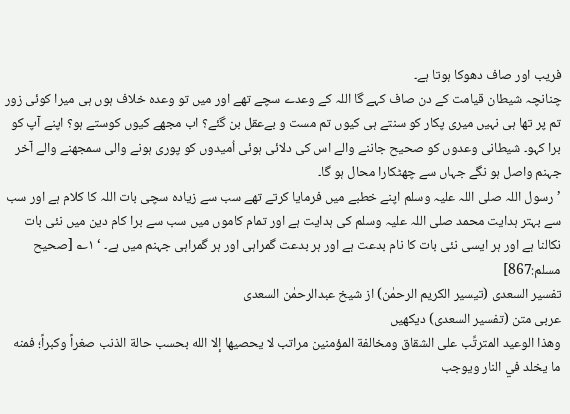فریب اور صاف دھوکا ہوتا ہے۔
چنانچہ شیطان قیامت کے دن صاف کہے گا اللہ کے وعدے سچے تھے اور میں تو وعدہ خلاف ہوں ہی میرا کوئی زور تم پر تھا ہی نہیں میری پکار کو سنتے ہی کیوں تم مست و بےعقل بن گئے؟ اب مجھے کیوں کوستے ہو؟ اپنے آپ کو برا کہو۔ شیطانی وعدوں کو صحیح جاننے والے اس کی دلائی ہوئی اُمیدوں کو پوری ہونے والی سمجھنے والے آخر جہنم واصل ہو نگے جہاں سے چھٹکارا محال ہو گا۔
’ رسول اللہ صلی اللہ علیہ وسلم اپنے خطبے میں فرمایا کرتے تھے سب سے زیادہ سچی بات اللہ کا کلام ہے اور سب سے بہتر ہدایت محمد صلی اللہ علیہ وسلم کی ہدایت ہے اور تمام کاموں میں سب سے برا کام دین میں نئی بات نکالنا ہے اور ہر ایسی نئی بات کا نام بدعت ہے اور ہر بدعت گمراہی اور ہر گمراہی جہنم میں ہے۔ ‘ ۱؎ [صحیح مسلم:867]
تفسیر السعدی (تیسیر الکریم الرحمٰن) از شیخ عبدالرحمٰن السعدی
عربی متن (تفسیر السعدی) دیکھیں
وهذا الوعيد المترتِّب على الشقاق ومخالفة المؤمنين مراتب لا يحصيها إلا الله بحسب حالة الذنب صغراً وكبراً؛ فمنه ما يخلد في النار ويوجب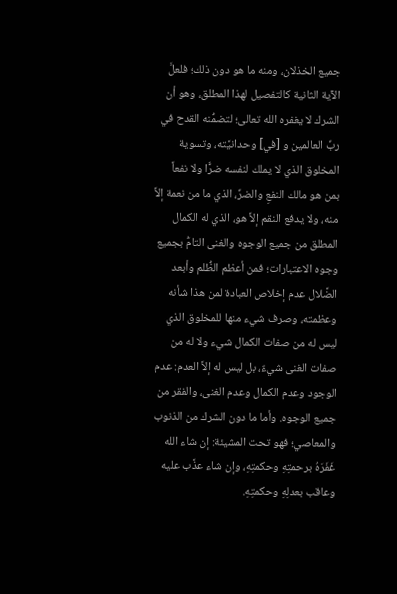جميع الخذلان، ومنه ما هو دون ذلك؛ فلعلَّ الآية الثانية كالتفصيل لهذا المطلق، وهو أن الشرك لا يغفره الله تعالى؛ لتضمُّنه القدح في ربِّ العالمين و [في] وحدانيَّته، وتسوية المخلوق الذي لا يملك لنفسه ضرًّا ولا نفعاً بمن هو مالك النفعِ والضرِّ، الذي ما من نعمة إلاَّ منه، ولا يدفع النقم إلاَّ هو، الذي له الكمال المطلق من جميع الوجوه والغنى التامُّ بجميع وجوه الاعتبارات؛ فمن أعظم الظُّلم وأبعد الضَّلال عدم إخلاص العبادة لمن هذا شأنه وعظمته، وصرف شيء منها للمخلوق الذي ليس له من صفات الكمال شيء ولا له من صفات الغنى شيءٌ، بل ليس له إلاَّ العدم: عدم الوجود وعدم الكمال وعدم الغنى، والفقر من جميع الوجوه. وأما ما دون الشرك من الذنوب والمعاصي؛ فهو تحت المشيئة: إن شاء الله غَفَرَهُ برحمتِهِ وحكمتِهِ، وإن شاء عذَّب عليه وعاقب بعدلِهِ وحكمتِهِ.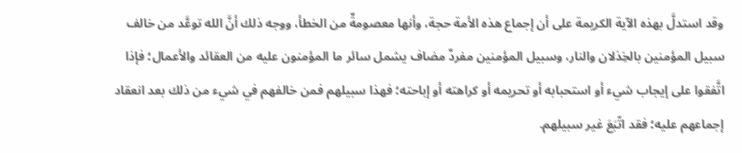وقد استدلَّ بهذه الآية الكريمة على أن إجماع هذه الأمة حجة، وأنها معصومةٌ من الخطأ، ووجه ذلك أنَّ الله توعَّد من خالف سبيل المؤمنين بالخِذلان والنار، وسبيل المؤمنين مفردٌ مضاف يشمل سائر ما المؤمنون عليه من العقائد والأعمال؛ فإذا اتَّفقوا على إيجاب شيء أو استحبابه أو تحريمه أو كراهته أو إباحته؛ فهذا سبيلهم فمن خالفهم في شيء من ذلك بعد انعقاد إجماعهم عليه؛ فقد اتّبَعَ غير سبيلهم.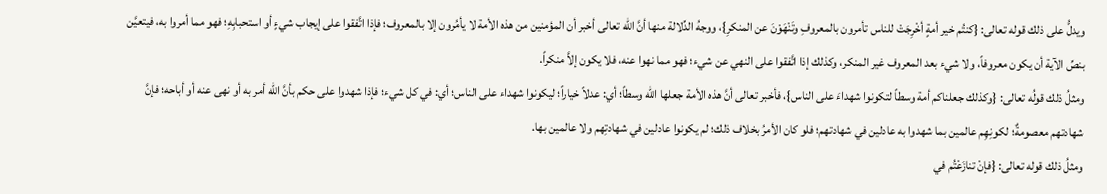ويدلُّ على ذلك قوله تعالى: {كنتُم خير أمةٍ أخْرِجَتْ للناس تأمرون بالمعروفِ وتَنْهَوْنَ عن المنكرِ}، ووجهُ الدِّلالة منها أنَّ الله تعالى أخبر أن المؤمنين من هذه الأمة لا يأمُرون إلا بالمعروف؛ فإذا اتَّفقوا على إيجاب شيءٍ أو استحبابِهِ؛ فهو مما أمروا به، فيتعيَّن بنصِّ الآية أن يكون معروفاً، ولا شيء بعد المعروف غير المنكر، وكذلك إذا اتَّفقوا على النهي عن شيء؛ فهو مما نهوا عنه، فلا يكون إلاَّ منكراً.
ومثلُ ذلك قولُه تعالى: {وكذلك جعلناكم أمة وسطاً لتكونوا شهداءَ على الناس}، فأخبر تعالى أنَّ هذه الأمة جعلها الله وسطاً؛ أي: عدلاً خياراً؛ ليكونوا شهداء على الناس؛ أي: في كل شيء؛ فإذا شهدوا على حكم بأنَّ الله أمر به أو نهى عنه أو أباحه؛ فإنَّ شهادتهم معصومةٌ؛ لكونِهِم عالمين بما شهدوا به عادلين في شهادتهم؛ فلو كان الأمرُ بخلاف ذلك؛ لم يكونوا عادلين في شهادتِهم ولا عالمين بها.
ومثلُ ذلك قوله تعالى: {فإنْ تنازَعْتُم في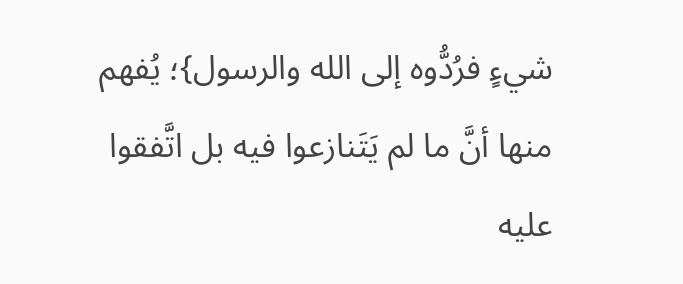شيءٍ فرُدُّوه إلى الله والرسول}؛ يُفهم منها أنَّ ما لم يَتَنازعوا فيه بل اتَّفقوا عليه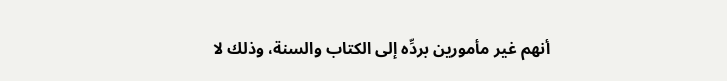أنهم غير مأمورين بردِّه إلى الكتاب والسنة، وذلك لا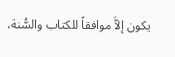يكون إلاَّ موافقاً للكتاب والسُّنة،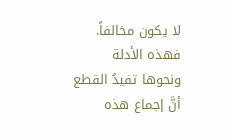لا يكون مخالفاً.
فهذه الأدلة ونحوها تفيدُ القطع أنَّ إجماع هذه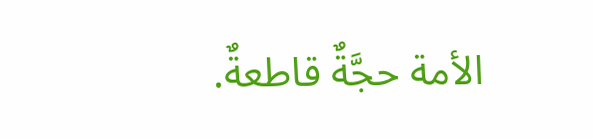الأمة حجَّةٌ قاطعةٌ.